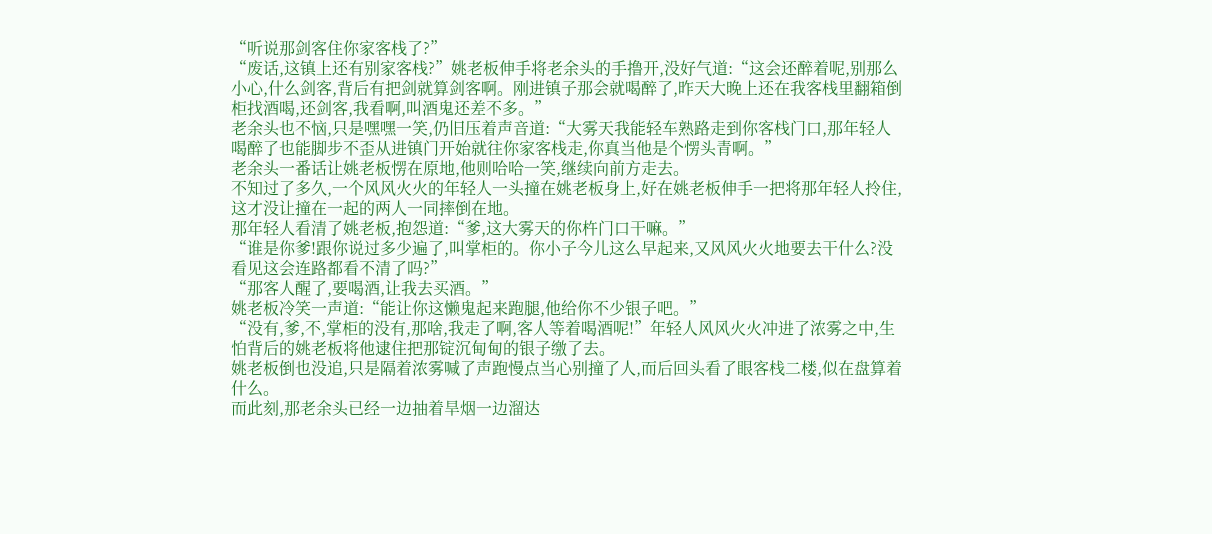“听说那剑客住你家客栈了?”
“废话,这镇上还有别家客栈?”姚老板伸手将老余头的手撸开,没好气道:“这会还醉着呢,别那么小心,什么剑客,背后有把剑就算剑客啊。刚进镇子那会就喝醉了,昨天大晚上还在我客栈里翻箱倒柜找酒喝,还剑客,我看啊,叫酒鬼还差不多。”
老余头也不恼,只是嘿嘿一笑,仍旧压着声音道:“大雾天我能轻车熟路走到你客栈门口,那年轻人喝醉了也能脚步不歪从进镇门开始就往你家客栈走,你真当他是个愣头青啊。”
老余头一番话让姚老板愣在原地,他则哈哈一笑,继续向前方走去。
不知过了多久,一个风风火火的年轻人一头撞在姚老板身上,好在姚老板伸手一把将那年轻人拎住,这才没让撞在一起的两人一同摔倒在地。
那年轻人看清了姚老板,抱怨道:“爹,这大雾天的你杵门口干嘛。”
“谁是你爹!跟你说过多少遍了,叫掌柜的。你小子今儿这么早起来,又风风火火地要去干什么?没看见这会连路都看不清了吗?”
“那客人醒了,要喝酒,让我去买酒。”
姚老板冷笑一声道:“能让你这懒鬼起来跑腿,他给你不少银子吧。”
“没有,爹,不,掌柜的没有,那啥,我走了啊,客人等着喝酒呢!”年轻人风风火火冲进了浓雾之中,生怕背后的姚老板将他逮住把那锭沉甸甸的银子缴了去。
姚老板倒也没追,只是隔着浓雾喊了声跑慢点当心别撞了人,而后回头看了眼客栈二楼,似在盘算着什么。
而此刻,那老余头已经一边抽着旱烟一边溜达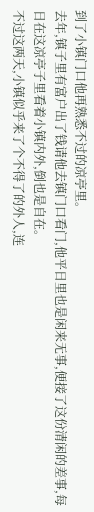到了小镇门口他再熟悉不过的凉亭里。
去年,镇子里有富户出了钱请他去镇门口看门,他平日里也是闲来无事,便接了这份清闲的差事,每日在这凉亭子里看着小镇内外,倒也是自在。
不过这两天,小镇似乎来了个不得了的外人,连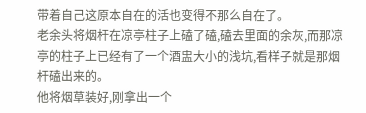带着自己这原本自在的活也变得不那么自在了。
老余头将烟杆在凉亭柱子上磕了磕,磕去里面的余灰,而那凉亭的柱子上已经有了一个酒盅大小的浅坑,看样子就是那烟杆磕出来的。
他将烟草装好,刚拿出一个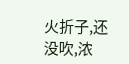火折子,还没吹,浓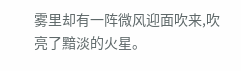雾里却有一阵微风迎面吹来,吹亮了黯淡的火星。